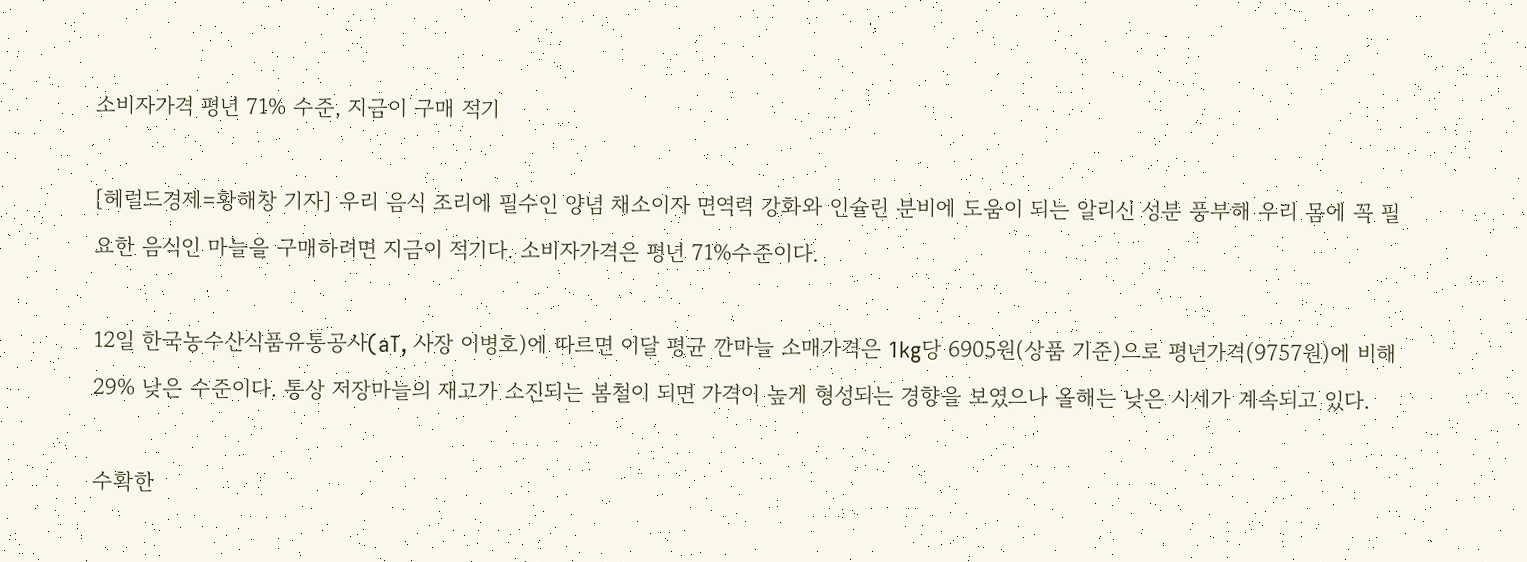소비자가격 평년 71% 수준, 지금이 구매 적기

[헤럴드경제=황해창 기자] 우리 음식 조리에 필수인 양념 채소이자 면역력 강화와 인슐린 분비에 도움이 되는 알리신 성분 풍부해 우리 몸에 꼭 필요한 음식인 마늘을 구매하려면 지금이 적기다. 소비자가격은 평년 71%수준이다.

12일 한국농수산식품유통공사(aT, 사장 이병호)에 따르면 이달 평균 깐마늘 소매가격은 1kg당 6905원(상품 기준)으로 평년가격(9757원)에 비해 29% 낮은 수준이다. 통상 저장마늘의 재고가 소진되는 봄철이 되면 가격이 높게 형성되는 경향을 보였으나 올해는 낮은 시세가 계속되고 있다.

수확한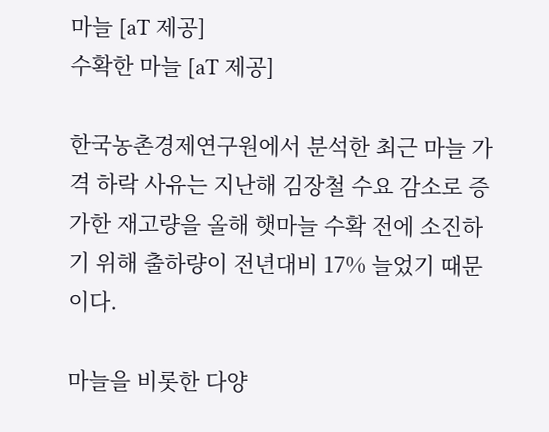마늘 [aT 제공]
수확한 마늘 [aT 제공]

한국농촌경제연구원에서 분석한 최근 마늘 가격 하락 사유는 지난해 김장철 수요 감소로 증가한 재고량을 올해 햇마늘 수확 전에 소진하기 위해 출하량이 전년대비 17% 늘었기 때문이다.

마늘을 비롯한 다양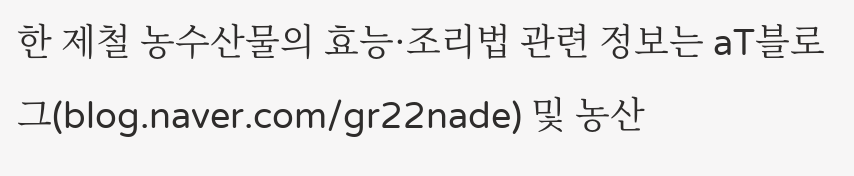한 제철 농수산물의 효능·조리법 관련 정보는 aT블로그(blog.naver.com/gr22nade) 및 농산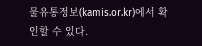물유통정보(kamis.or.kr)에서 확인할 수 있다.